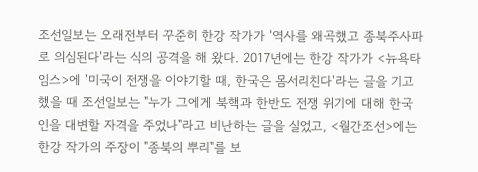조선일보는 오래전부터 꾸준히 한강 작가가 '역사를 왜곡했고 종북주사파로 의심된다'라는 식의 공격을 해 왔다. 2017년에는 한강 작가가 <뉴욕타임스>에 '미국이 전쟁을 이야기할 때, 한국은 몸서리친다'라는 글을 기고했을 때 조선일보는 "누가 그에게 북핵과 한반도 전쟁 위기에 대해 한국인을 대변할 자격을 주었나"라고 비난하는 글을 실었고, <월간조선>에는 한강 작가의 주장이 "종북의 뿌리"를 보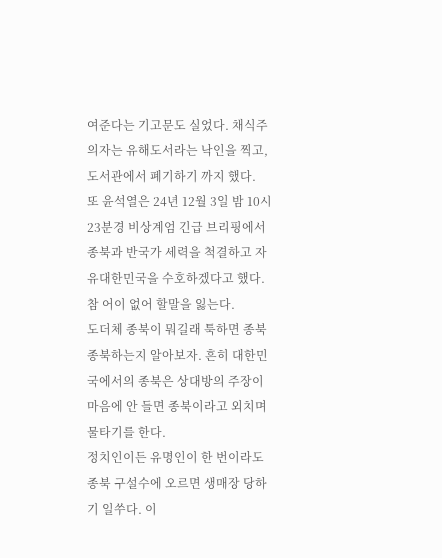여준다는 기고문도 실었다. 채식주의자는 유해도서라는 낙인을 찍고, 도서관에서 폐기하기 까지 했다.
또 윤석열은 24년 12월 3일 밤 10시 23분경 비상계엄 긴급 브리핑에서 종북과 반국가 세력을 척결하고 자유대한민국을 수호하겠다고 했다. 참 어이 없어 할말을 잃는다.
도더체 종북이 뭐길래 툭하면 종북종북하는지 알아보자. 흔히 대한민국에서의 종북은 상대방의 주장이 마음에 안 들면 종북이라고 외치며 물타기를 한다.
정치인이든 유명인이 한 번이라도 종북 구설수에 오르면 생매장 당하기 일쑤다. 이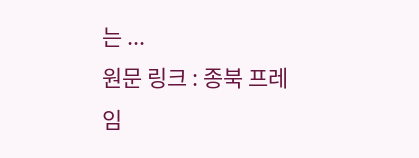는 ...
원문 링크 : 종북 프레임